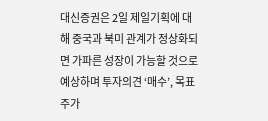대신증권은 2일 제일기획에 대해 중국과 북미 관계가 정상화되면 가파른 성장이 가능할 것으로 예상하며 투자의견 ‘매수’, 목표주가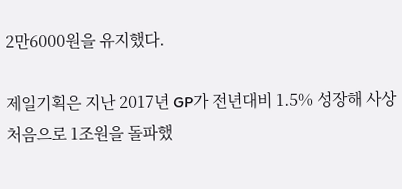2만6000원을 유지했다.

제일기획은 지난 2017년 GP가 전년대비 1.5% 성장해 사상처음으로 1조원을 돌파했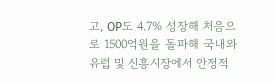고, OP도 4.7% 성장해 처음으로 1500억원을 돌파해 국내와 유럽 및 신흥시장에서 안정적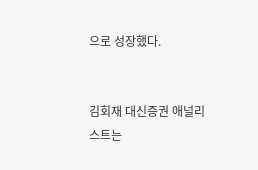으로 성장했다.


김회재 대신증권 애널리스트는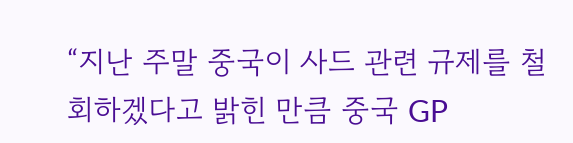“지난 주말 중국이 사드 관련 규제를 철회하겠다고 밝힌 만큼 중국 GP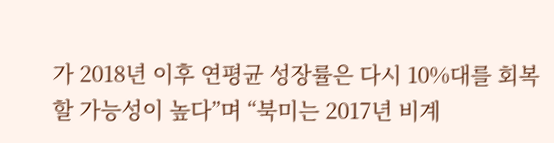가 2018년 이후 연평균 성장률은 다시 10%대를 회복할 가능성이 높다”며 “북미는 2017년 비계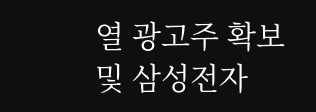열 광고주 확보 및 삼성전자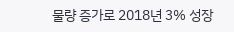물량 증가로 2018년 3% 성장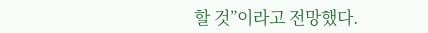할 것”이라고 전망했다.